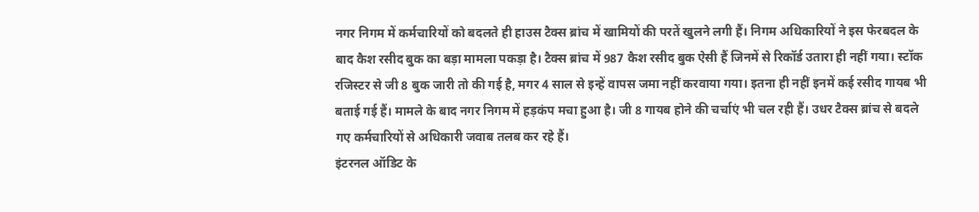नगर निगम में कर्मचारियों को बदलते ही हाउस टैक्स ब्रांच में खामियों की परतें खुलने लगी हैं। निगम अधिकारियों ने इस फेरबदल के बाद कैश रसीद बुक का बड़ा मामला पकड़ा है। टैक्स ब्रांच में 987 कैश रसीद बुक ऐसी हैं जिनमें से रिकॉर्ड उतारा ही नहीं गया। स्टॉक रजिस्टर से जी 8 बुक जारी तो की गई है, मगर 4 साल से इन्हें वापस जमा नहीं करवाया गया। इतना ही नहीं इनमें कई रसीद गायब भी बताई गई हैं। मामले के बाद नगर निगम में हड़कंप मचा हुआ है। जी 8 गायब होने की चर्चाएं भी चल रही हैं। उधर टैक्स ब्रांच से बदले गए कर्मचारियों से अधिकारी जवाब तलब कर रहे हैं।
इंटरनल ऑडिट के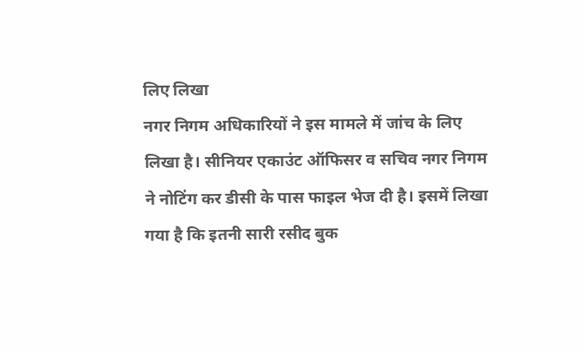लिए लिखा
नगर निगम अधिकारियों ने इस मामले में जांच के लिए लिखा है। सीनियर एकाउंट ऑफिसर व सचिव नगर निगम ने नोटिंग कर डीसी के पास फाइल भेज दी है। इसमें लिखा गया है कि इतनी सारी रसीद बुक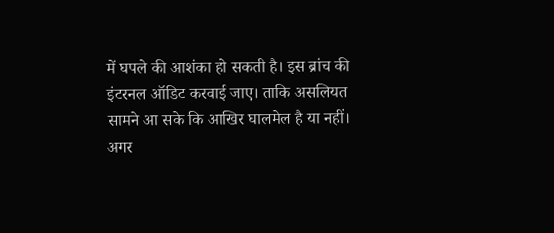में घपले की आशंका हो सकती है। इस ब्रांच की इंटरनल ऑडिट करवाई जाए। ताकि असलियत सामने आ सके कि आखिर घालमेल है या नहीं। अगर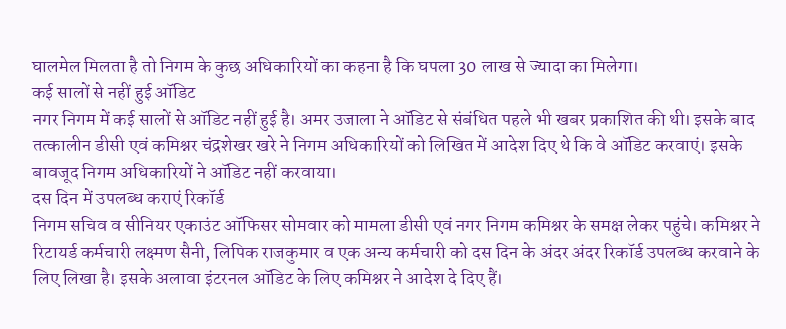घालमेल मिलता है तो निगम के कुछ अधिकारियों का कहना है कि घपला 30 लाख से ज्यादा का मिलेगा।
कई सालों से नहीं हुई ऑडिट
नगर निगम में कई सालों से ऑडिट नहीं हुई है। अमर उजाला ने ऑडिट से संबंधित पहले भी खबर प्रकाशित की थी। इसके बाद तत्कालीन डीसी एवं कमिश्नर चंद्रशेखर खरे ने निगम अधिकारियों को लिखित में आदेश दिए थे कि वे ऑडिट करवाएं। इसके बावजूद निगम अधिकारियों ने ऑडिट नहीं करवाया।
दस दिन में उपलब्ध कराएं रिकॉर्ड
निगम सचिव व सीनियर एकाउंट ऑफिसर सोमवार को मामला डीसी एवं नगर निगम कमिश्नर के समक्ष लेकर पहुंचे। कमिश्नर ने रिटायर्ड कर्मचारी लक्ष्मण सैनी, लिपिक राजकुमार व एक अन्य कर्मचारी को दस दिन के अंदर अंदर रिकॉर्ड उपलब्ध करवाने के लिए लिखा है। इसके अलावा इंटरनल ऑडिट के लिए कमिश्नर ने आदेश दे दिए हैं।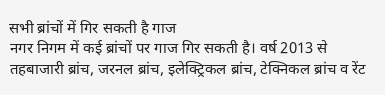सभी ब्रांचों में गिर सकती है गाज
नगर निगम में कई ब्रांचों पर गाज गिर सकती है। वर्ष 2013 से तहबाजारी ब्रांच, जरनल ब्रांच, इलेक्ट्रिकल ब्रांच, टेक्निकल ब्रांच व रेंट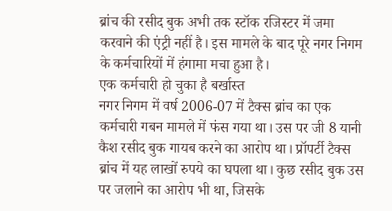ब्रांच की रसीद बुक अभी तक स्टॉक रजिस्टर में जमा करवाने की एंट्री नहीं है। इस मामले के बाद पूरे नगर निगम के कर्मचारियों में हंगामा मचा हुआ है।
एक कर्मचारी हो चुका है बर्खास्त
नगर निगम में वर्ष 2006-07 में टैक्स ब्रांच का एक कर्मचारी गबन मामले में फंस गया था। उस पर जी 8 यानी कैश रसीद बुक गायब करने का आरोप था। प्रॉपर्टी टैक्स ब्रांच में यह लाखों रुपये का घपला था। कुछ रसीद बुक उस पर जलाने का आरोप भी था, जिसके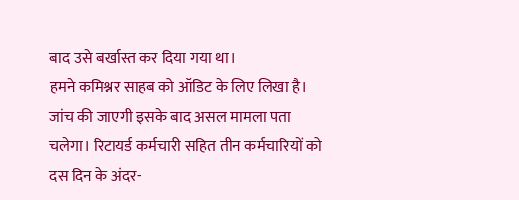बाद उसे बर्खास्त कर दिया गया था।
हमने कमिश्नर साहब को ऑडिट के लिए लिखा है। जांच की जाएगी इसके बाद असल मामला पता चलेगा। रिटायर्ड कर्मचारी सहित तीन कर्मचारियों को दस दिन के अंदर-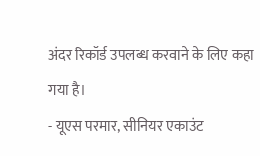अंदर रिकॉर्ड उपलब्ध करवाने के लिए कहा गया है।
- यूएस परमार, सीनियर एकाउंट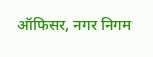ऑफिसर, नगर निगम